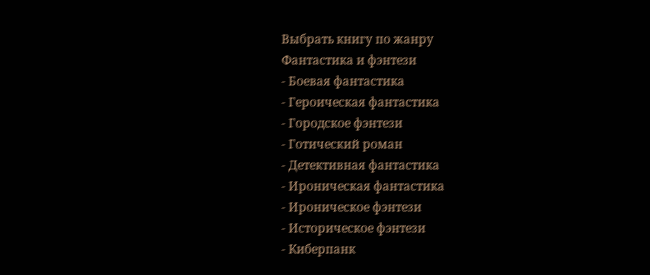Выбрать книгу по жанру
Фантастика и фэнтези
- Боевая фантастика
- Героическая фантастика
- Городское фэнтези
- Готический роман
- Детективная фантастика
- Ироническая фантастика
- Ироническое фэнтези
- Историческое фэнтези
- Киберпанк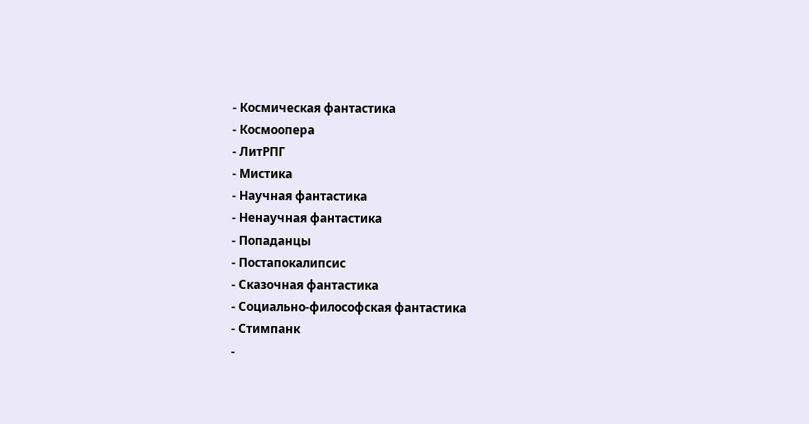- Космическая фантастика
- Космоопера
- ЛитРПГ
- Мистика
- Научная фантастика
- Ненаучная фантастика
- Попаданцы
- Постапокалипсис
- Сказочная фантастика
- Социально-философская фантастика
- Стимпанк
-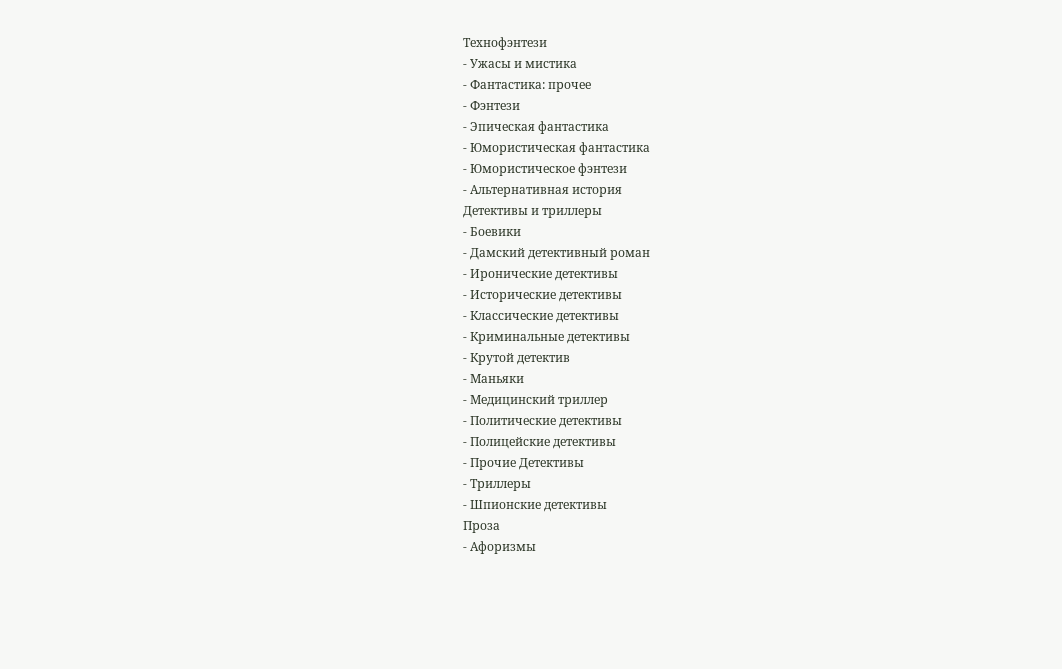Технофэнтези
- Ужасы и мистика
- Фантастика: прочее
- Фэнтези
- Эпическая фантастика
- Юмористическая фантастика
- Юмористическое фэнтези
- Альтернативная история
Детективы и триллеры
- Боевики
- Дамский детективный роман
- Иронические детективы
- Исторические детективы
- Классические детективы
- Криминальные детективы
- Крутой детектив
- Маньяки
- Медицинский триллер
- Политические детективы
- Полицейские детективы
- Прочие Детективы
- Триллеры
- Шпионские детективы
Проза
- Афоризмы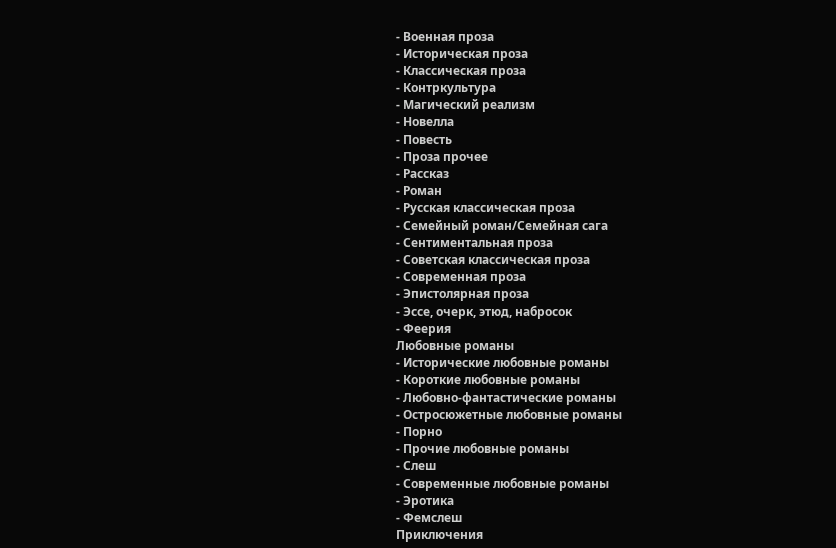- Военная проза
- Историческая проза
- Классическая проза
- Контркультура
- Магический реализм
- Новелла
- Повесть
- Проза прочее
- Рассказ
- Роман
- Русская классическая проза
- Семейный роман/Семейная сага
- Сентиментальная проза
- Советская классическая проза
- Современная проза
- Эпистолярная проза
- Эссе, очерк, этюд, набросок
- Феерия
Любовные романы
- Исторические любовные романы
- Короткие любовные романы
- Любовно-фантастические романы
- Остросюжетные любовные романы
- Порно
- Прочие любовные романы
- Слеш
- Современные любовные романы
- Эротика
- Фемслеш
Приключения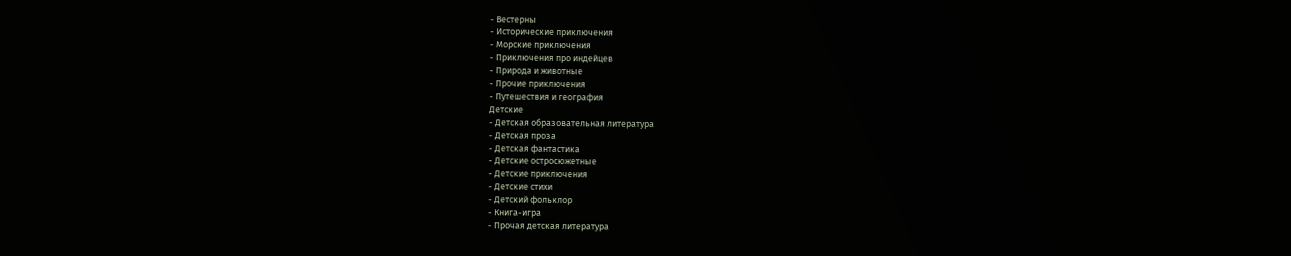- Вестерны
- Исторические приключения
- Морские приключения
- Приключения про индейцев
- Природа и животные
- Прочие приключения
- Путешествия и география
Детские
- Детская образовательная литература
- Детская проза
- Детская фантастика
- Детские остросюжетные
- Детские приключения
- Детские стихи
- Детский фольклор
- Книга-игра
- Прочая детская литература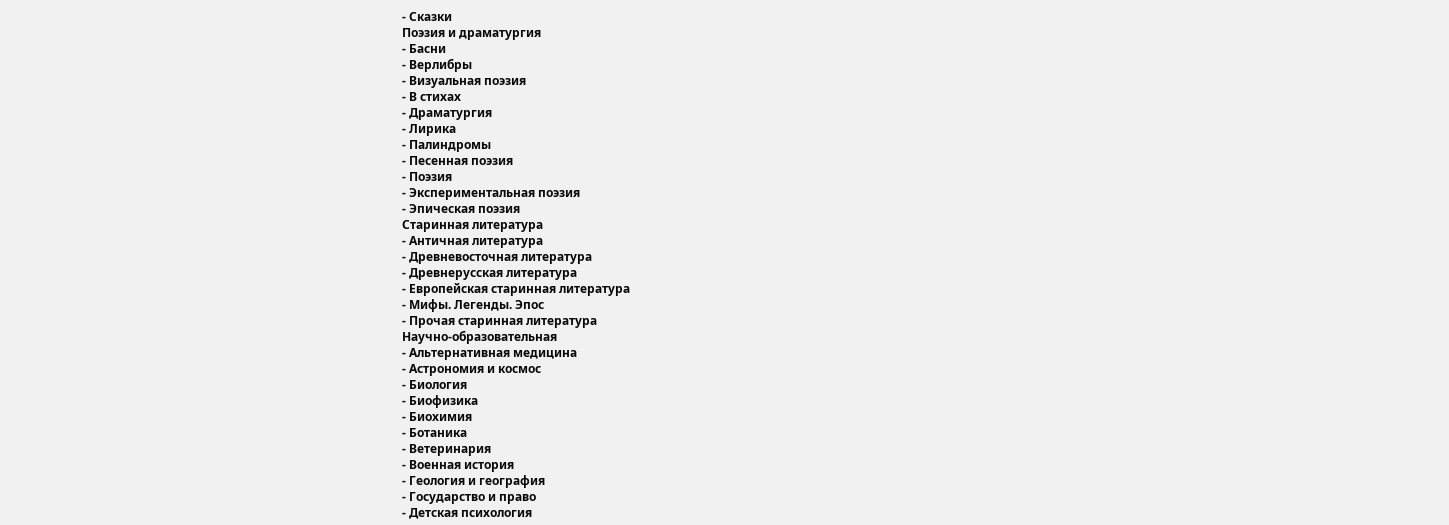- Сказки
Поэзия и драматургия
- Басни
- Верлибры
- Визуальная поэзия
- В стихах
- Драматургия
- Лирика
- Палиндромы
- Песенная поэзия
- Поэзия
- Экспериментальная поэзия
- Эпическая поэзия
Старинная литература
- Античная литература
- Древневосточная литература
- Древнерусская литература
- Европейская старинная литература
- Мифы. Легенды. Эпос
- Прочая старинная литература
Научно-образовательная
- Альтернативная медицина
- Астрономия и космос
- Биология
- Биофизика
- Биохимия
- Ботаника
- Ветеринария
- Военная история
- Геология и география
- Государство и право
- Детская психология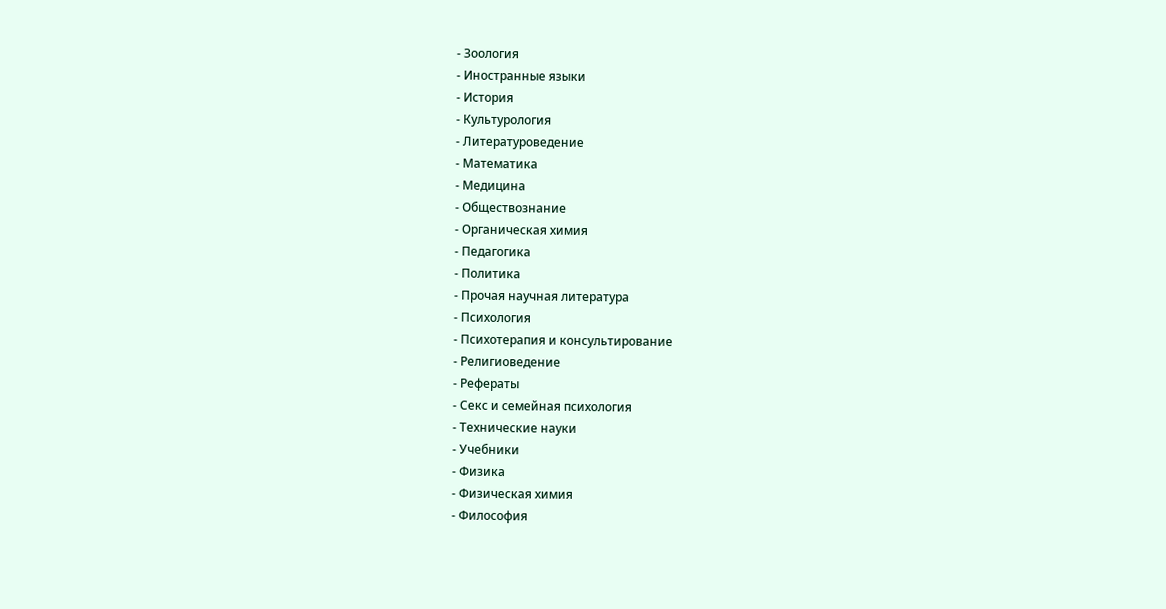- Зоология
- Иностранные языки
- История
- Культурология
- Литературоведение
- Математика
- Медицина
- Обществознание
- Органическая химия
- Педагогика
- Политика
- Прочая научная литература
- Психология
- Психотерапия и консультирование
- Религиоведение
- Рефераты
- Секс и семейная психология
- Технические науки
- Учебники
- Физика
- Физическая химия
- Философия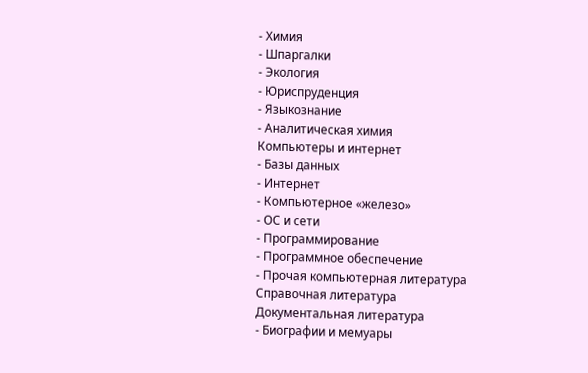- Химия
- Шпаргалки
- Экология
- Юриспруденция
- Языкознание
- Аналитическая химия
Компьютеры и интернет
- Базы данных
- Интернет
- Компьютерное «железо»
- ОС и сети
- Программирование
- Программное обеспечение
- Прочая компьютерная литература
Справочная литература
Документальная литература
- Биографии и мемуары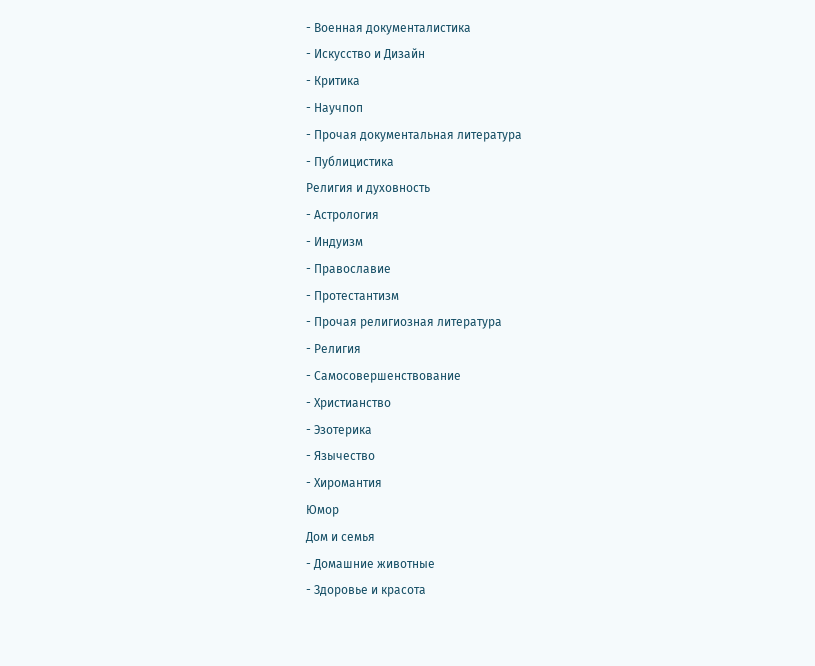- Военная документалистика
- Искусство и Дизайн
- Критика
- Научпоп
- Прочая документальная литература
- Публицистика
Религия и духовность
- Астрология
- Индуизм
- Православие
- Протестантизм
- Прочая религиозная литература
- Религия
- Самосовершенствование
- Христианство
- Эзотерика
- Язычество
- Хиромантия
Юмор
Дом и семья
- Домашние животные
- Здоровье и красота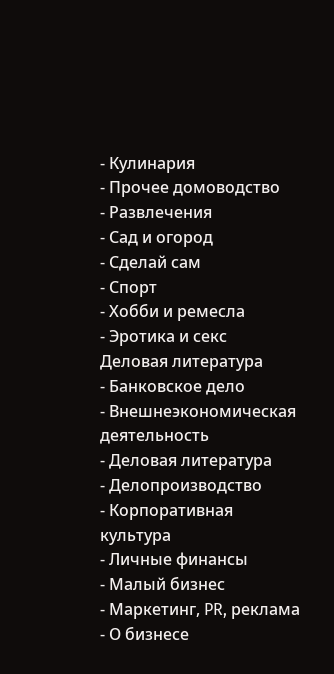- Кулинария
- Прочее домоводство
- Развлечения
- Сад и огород
- Сделай сам
- Спорт
- Хобби и ремесла
- Эротика и секс
Деловая литература
- Банковское дело
- Внешнеэкономическая деятельность
- Деловая литература
- Делопроизводство
- Корпоративная культура
- Личные финансы
- Малый бизнес
- Маркетинг, PR, реклама
- О бизнесе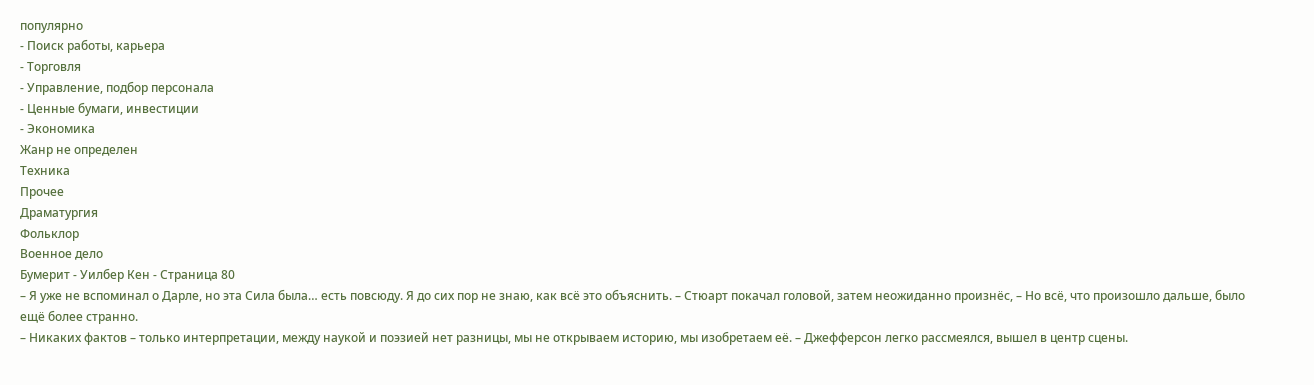популярно
- Поиск работы, карьера
- Торговля
- Управление, подбор персонала
- Ценные бумаги, инвестиции
- Экономика
Жанр не определен
Техника
Прочее
Драматургия
Фольклор
Военное дело
Бумерит - Уилбер Кен - Страница 80
– Я уже не вспоминал о Дарле, но эта Сила была… есть повсюду. Я до сих пор не знаю, как всё это объяснить. – Стюарт покачал головой, затем неожиданно произнёс, – Но всё, что произошло дальше, было ещё более странно.
– Никаких фактов – только интерпретации, между наукой и поэзией нет разницы, мы не открываем историю, мы изобретаем её. – Джефферсон легко рассмеялся, вышел в центр сцены.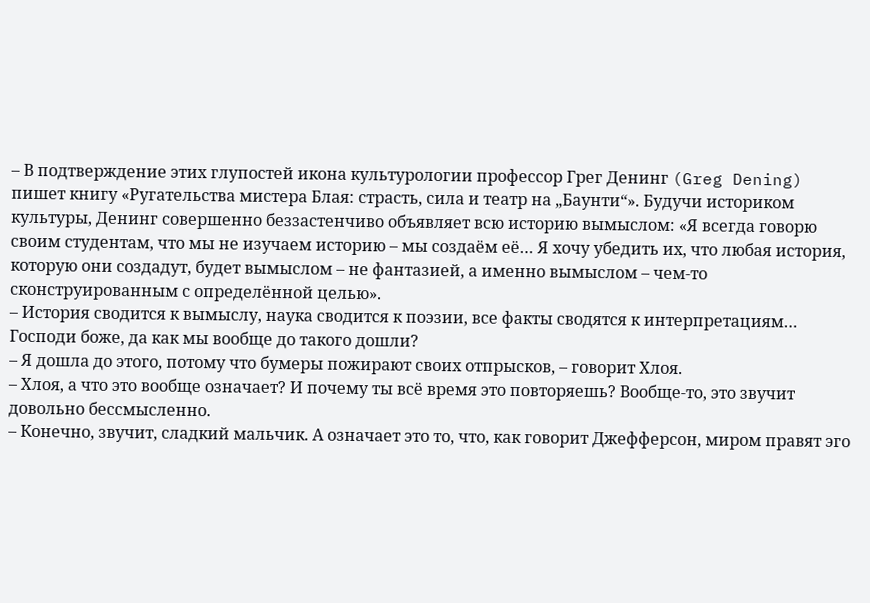– В подтверждение этих глупостей икона культурологии профессор Грег Денинг (Greg Dening) пишет книгу «Ругательства мистера Блая: страсть, сила и театр на „Баунти“». Будучи историком культуры, Денинг совершенно беззастенчиво объявляет всю историю вымыслом: «Я всегда говорю своим студентам, что мы не изучаем историю – мы создаём её… Я хочу убедить их, что любая история, которую они создадут, будет вымыслом – не фантазией, а именно вымыслом – чем-то сконструированным с определённой целью».
– История сводится к вымыслу, наука сводится к поэзии, все факты сводятся к интерпретациям… Господи боже, да как мы вообще до такого дошли?
– Я дошла до этого, потому что бумеры пожирают своих отпрысков, – говорит Хлоя.
– Хлоя, а что это вообще означает? И почему ты всё время это повторяешь? Вообще-то, это звучит довольно бессмысленно.
– Конечно, звучит, сладкий мальчик. А означает это то, что, как говорит Джефферсон, миром правят эго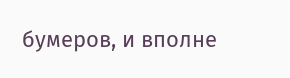бумеров, и вполне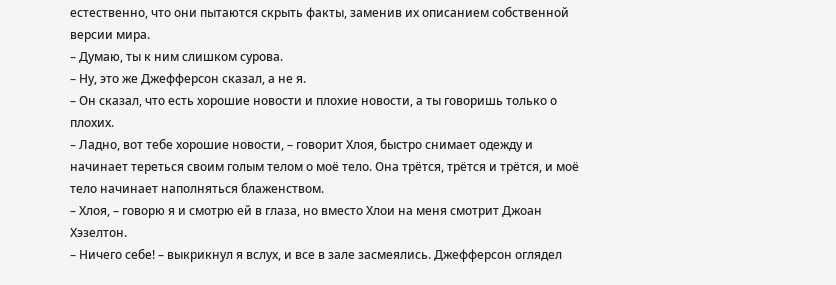естественно, что они пытаются скрыть факты, заменив их описанием собственной версии мира.
– Думаю, ты к ним слишком сурова.
– Ну, это же Джефферсон сказал, а не я.
– Он сказал, что есть хорошие новости и плохие новости, а ты говоришь только о плохих.
– Ладно, вот тебе хорошие новости, – говорит Хлоя, быстро снимает одежду и начинает тереться своим голым телом о моё тело. Она трётся, трётся и трётся, и моё тело начинает наполняться блаженством.
– Хлоя, – говорю я и смотрю ей в глаза, но вместо Хлои на меня смотрит Джоан Хэзелтон.
– Ничего себе! – выкрикнул я вслух, и все в зале засмеялись. Джефферсон оглядел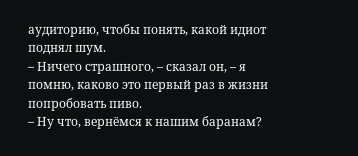аудиторию, чтобы понять, какой идиот поднял шум.
– Ничего страшного, – сказал он, – я помню, каково это первый раз в жизни попробовать пиво.
– Ну что, вернёмся к нашим баранам?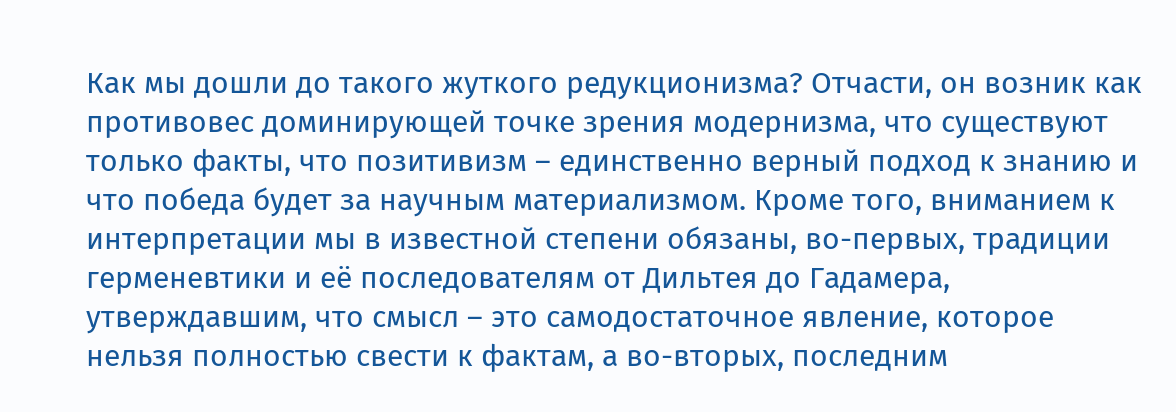Как мы дошли до такого жуткого редукционизма? Отчасти, он возник как противовес доминирующей точке зрения модернизма, что существуют только факты, что позитивизм – единственно верный подход к знанию и что победа будет за научным материализмом. Кроме того, вниманием к интерпретации мы в известной степени обязаны, во-первых, традиции герменевтики и её последователям от Дильтея до Гадамера, утверждавшим, что смысл – это самодостаточное явление, которое нельзя полностью свести к фактам, а во-вторых, последним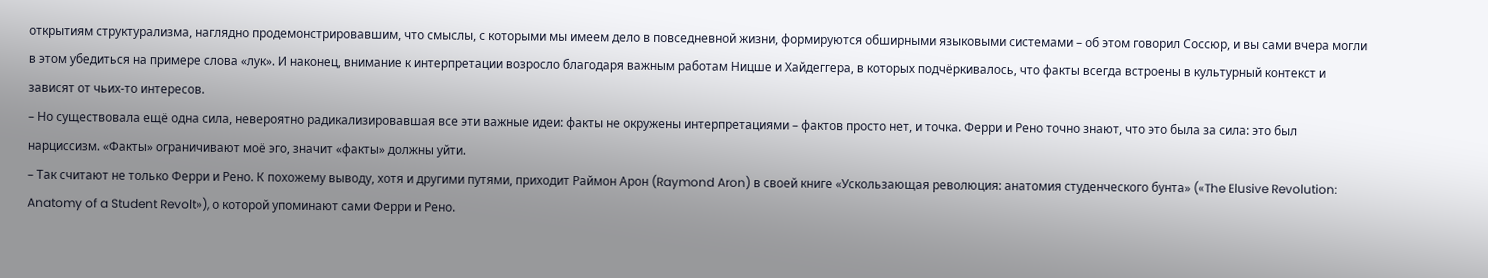открытиям структурализма, наглядно продемонстрировавшим, что смыслы, с которыми мы имеем дело в повседневной жизни, формируются обширными языковыми системами – об этом говорил Соссюр, и вы сами вчера могли в этом убедиться на примере слова «лук». И наконец, внимание к интерпретации возросло благодаря важным работам Ницше и Хайдеггера, в которых подчёркивалось, что факты всегда встроены в культурный контекст и зависят от чьих-то интересов.
– Но существовала ещё одна сила, невероятно радикализировавшая все эти важные идеи: факты не окружены интерпретациями – фактов просто нет, и точка. Ферри и Рено точно знают, что это была за сила: это был нарциссизм. «Факты» ограничивают моё эго, значит «факты» должны уйти.
– Так считают не только Ферри и Рено. К похожему выводу, хотя и другими путями, приходит Раймон Арон (Raymond Aron) в своей книге «Ускользающая революция: анатомия студенческого бунта» («The Elusive Revolution: Anatomy of a Student Revolt»), о которой упоминают сами Ферри и Рено.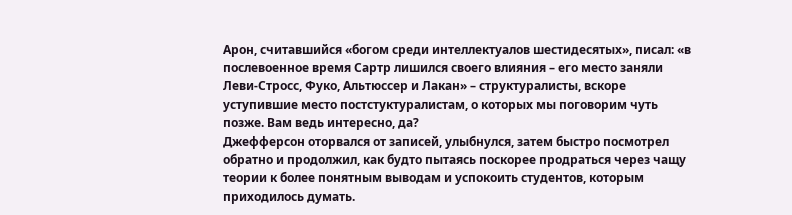Арон, считавшийся «богом среди интеллектуалов шестидесятых», писал: «в послевоенное время Сартр лишился своего влияния – его место заняли Леви-Стросс, Фуко, Альтюссер и Лакан» – структуралисты, вскоре уступившие место постстуктуралистам, о которых мы поговорим чуть позже. Вам ведь интересно, да?
Джефферсон оторвался от записей, улыбнулся, затем быстро посмотрел обратно и продолжил, как будто пытаясь поскорее продраться через чащу теории к более понятным выводам и успокоить студентов, которым приходилось думать.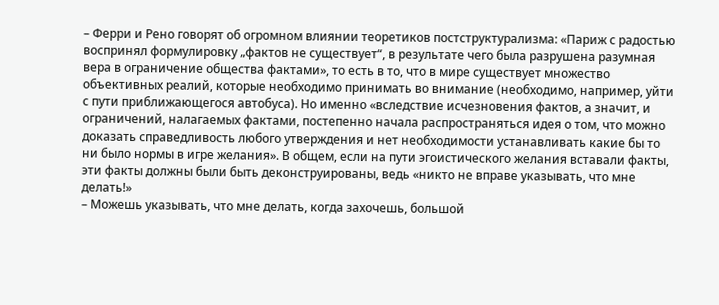– Ферри и Рено говорят об огромном влиянии теоретиков постструктурализма: «Париж с радостью воспринял формулировку „фактов не существует“, в результате чего была разрушена разумная вера в ограничение общества фактами», то есть в то, что в мире существует множество объективных реалий, которые необходимо принимать во внимание (необходимо, например, уйти с пути приближающегося автобуса). Но именно «вследствие исчезновения фактов, а значит, и ограничений, налагаемых фактами, постепенно начала распространяться идея о том, что можно доказать справедливость любого утверждения и нет необходимости устанавливать какие бы то ни было нормы в игре желания». В общем, если на пути эгоистического желания вставали факты, эти факты должны были быть деконструированы, ведь «никто не вправе указывать, что мне делать!»
– Можешь указывать, что мне делать, когда захочешь, большой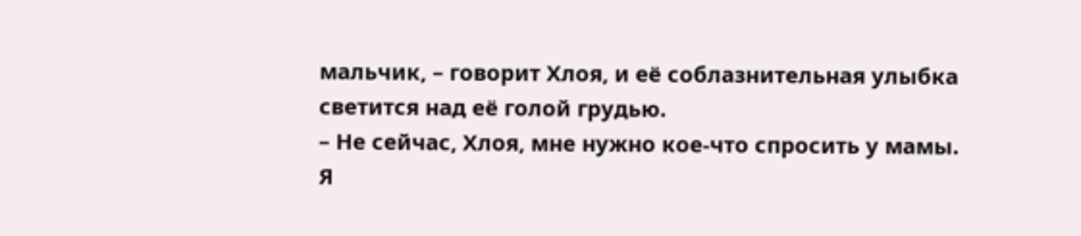мальчик, – говорит Хлоя, и её соблазнительная улыбка светится над её голой грудью.
– Не сейчас, Хлоя, мне нужно кое-что спросить у мамы.
Я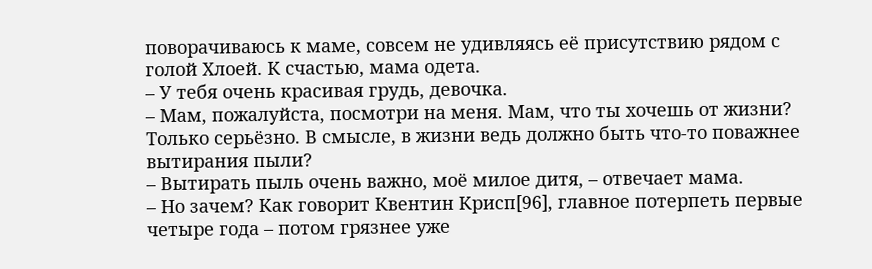поворачиваюсь к маме, совсем не удивляясь её присутствию рядом с голой Хлоей. К счастью, мама одета.
– У тебя очень красивая грудь, девочка.
– Мам, пожалуйста, посмотри на меня. Мам, что ты хочешь от жизни? Только серьёзно. В смысле, в жизни ведь должно быть что-то поважнее вытирания пыли?
– Вытирать пыль очень важно, моё милое дитя, – отвечает мама.
– Но зачем? Как говорит Квентин Крисп[96], главное потерпеть первые четыре года – потом грязнее уже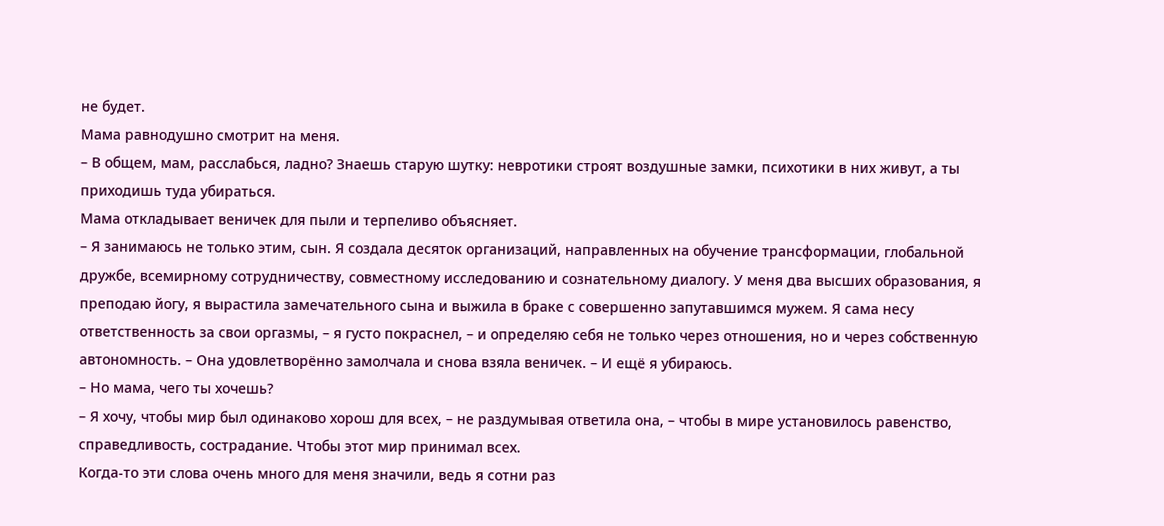не будет.
Мама равнодушно смотрит на меня.
– В общем, мам, расслабься, ладно? Знаешь старую шутку: невротики строят воздушные замки, психотики в них живут, а ты приходишь туда убираться.
Мама откладывает веничек для пыли и терпеливо объясняет.
– Я занимаюсь не только этим, сын. Я создала десяток организаций, направленных на обучение трансформации, глобальной дружбе, всемирному сотрудничеству, совместному исследованию и сознательному диалогу. У меня два высших образования, я преподаю йогу, я вырастила замечательного сына и выжила в браке с совершенно запутавшимся мужем. Я сама несу ответственность за свои оргазмы, – я густо покраснел, – и определяю себя не только через отношения, но и через собственную автономность. – Она удовлетворённо замолчала и снова взяла веничек. – И ещё я убираюсь.
– Но мама, чего ты хочешь?
– Я хочу, чтобы мир был одинаково хорош для всех, – не раздумывая ответила она, – чтобы в мире установилось равенство, справедливость, сострадание. Чтобы этот мир принимал всех.
Когда-то эти слова очень много для меня значили, ведь я сотни раз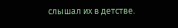слышал их в детстве.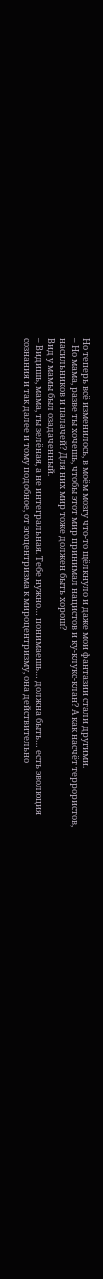Но теперь всё изменилось, в моём мозгу что-то щёлкнуло и даже мои фантазии стали другими.
– Но мама, разве ты хочешь, чтобы этот мир принимал нацистов и ку-клукс-клан? А как насчёт террористов, насильников и палачей? Для них мир тоже должен быть хорош?
Вид у мамы был озадаченный.
– Видишь, мама, ты зелёная, а не интегральная. Тебе нужно… понимаешь… должна быть… есть эволюция сознания и так далее и тому подобное, от эгоцентризма к мироцентризму, она действительно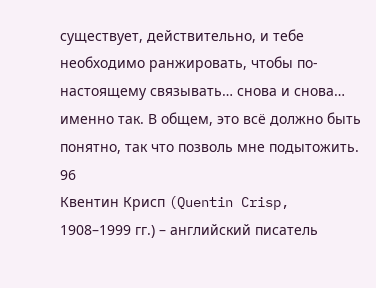существует, действительно, и тебе необходимо ранжировать, чтобы по-настоящему связывать… снова и снова… именно так. В общем, это всё должно быть понятно, так что позволь мне подытожить.
96
Квентин Крисп (Quentin Crisp, 1908–1999 гг.) – английский писатель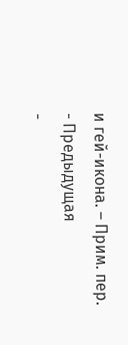и гей-икона. – Прим. пер.
- Предыдущая
-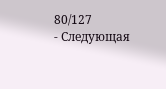80/127
- Следующая